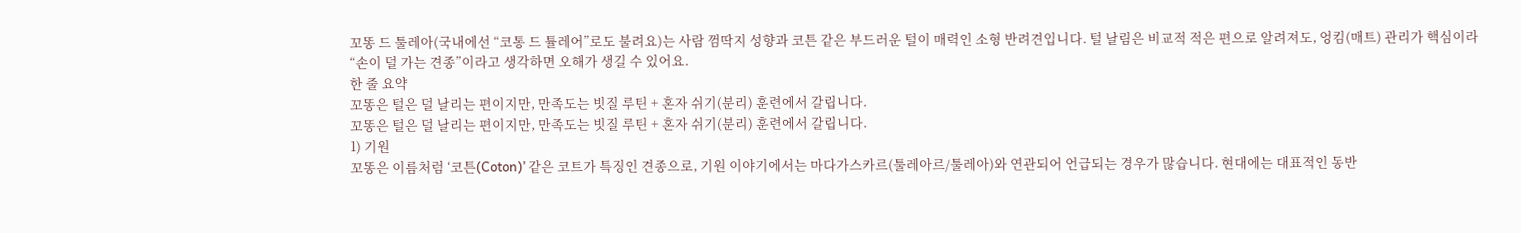꼬똥 드 툴레아(국내에선 “코통 드 튤레어”로도 불려요)는 사람 껌딱지 성향과 코튼 같은 부드러운 털이 매력인 소형 반려견입니다. 털 날림은 비교적 적은 편으로 알려져도, 엉킴(매트) 관리가 핵심이라 “손이 덜 가는 견종”이라고 생각하면 오해가 생길 수 있어요.
한 줄 요약
꼬똥은 털은 덜 날리는 편이지만, 만족도는 빗질 루틴 + 혼자 쉬기(분리) 훈련에서 갈립니다.
꼬똥은 털은 덜 날리는 편이지만, 만족도는 빗질 루틴 + 혼자 쉬기(분리) 훈련에서 갈립니다.
1) 기원
꼬똥은 이름처럼 ‘코튼(Coton)’ 같은 코트가 특징인 견종으로, 기원 이야기에서는 마다가스카르(툴레아르/툴레아)와 연관되어 언급되는 경우가 많습니다. 현대에는 대표적인 동반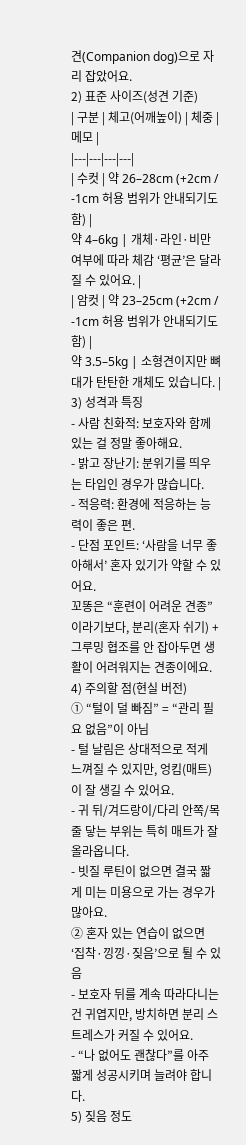견(Companion dog)으로 자리 잡았어요.
2) 표준 사이즈(성견 기준)
| 구분 | 체고(어깨높이) | 체중 | 메모 |
|---|---|---|---|
| 수컷 | 약 26–28cm (+2cm / -1cm 허용 범위가 안내되기도 함) |
약 4–6kg | 개체·라인·비만 여부에 따라 체감 ‘평균’은 달라질 수 있어요. |
| 암컷 | 약 23–25cm (+2cm / -1cm 허용 범위가 안내되기도 함) |
약 3.5–5kg | 소형견이지만 뼈대가 탄탄한 개체도 있습니다. |
3) 성격과 특징
- 사람 친화적: 보호자와 함께 있는 걸 정말 좋아해요.
- 밝고 장난기: 분위기를 띄우는 타입인 경우가 많습니다.
- 적응력: 환경에 적응하는 능력이 좋은 편.
- 단점 포인트: ‘사람을 너무 좋아해서’ 혼자 있기가 약할 수 있어요.
꼬똥은 “훈련이 어려운 견종”이라기보다, 분리(혼자 쉬기) + 그루밍 협조를 안 잡아두면 생활이 어려워지는 견종이에요.
4) 주의할 점(현실 버전)
① “털이 덜 빠짐” = “관리 필요 없음”이 아님
- 털 날림은 상대적으로 적게 느껴질 수 있지만, 엉킴(매트)이 잘 생길 수 있어요.
- 귀 뒤/겨드랑이/다리 안쪽/목줄 닿는 부위는 특히 매트가 잘 올라옵니다.
- 빗질 루틴이 없으면 결국 짧게 미는 미용으로 가는 경우가 많아요.
② 혼자 있는 연습이 없으면 ‘집착·낑낑·짖음’으로 튈 수 있음
- 보호자 뒤를 계속 따라다니는 건 귀엽지만, 방치하면 분리 스트레스가 커질 수 있어요.
- “나 없어도 괜찮다”를 아주 짧게 성공시키며 늘려야 합니다.
5) 짖음 정도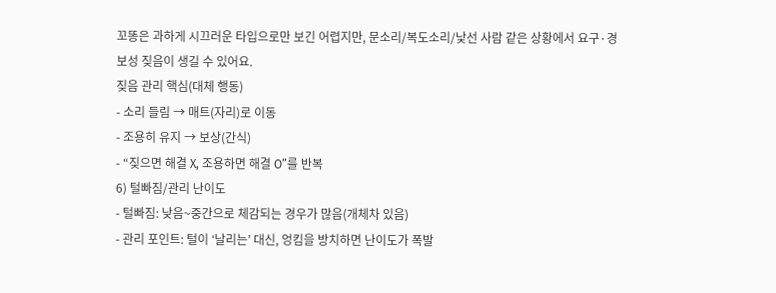꼬똥은 과하게 시끄러운 타입으로만 보긴 어렵지만, 문소리/복도소리/낯선 사람 같은 상황에서 요구·경보성 짖음이 생길 수 있어요.
짖음 관리 핵심(대체 행동)
- 소리 들림 → 매트(자리)로 이동
- 조용히 유지 → 보상(간식)
- “짖으면 해결 X, 조용하면 해결 O”를 반복
6) 털빠짐/관리 난이도
- 털빠짐: 낮음~중간으로 체감되는 경우가 많음(개체차 있음)
- 관리 포인트: 털이 ‘날리는’ 대신, 엉킴을 방치하면 난이도가 폭발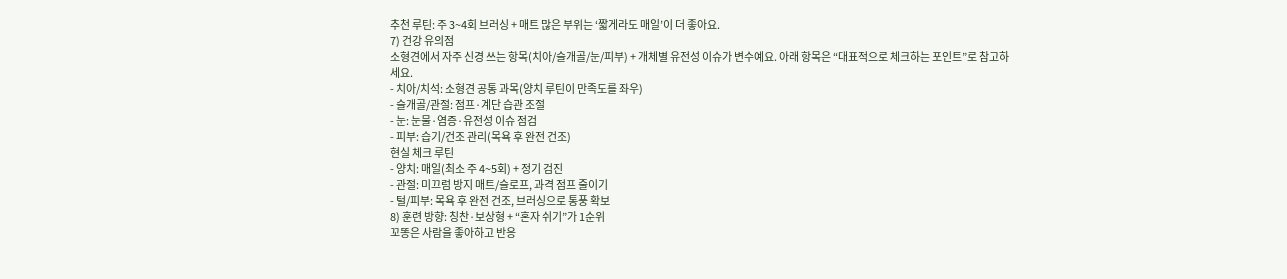추천 루틴: 주 3~4회 브러싱 + 매트 많은 부위는 ‘짧게라도 매일’이 더 좋아요.
7) 건강 유의점
소형견에서 자주 신경 쓰는 항목(치아/슬개골/눈/피부) + 개체별 유전성 이슈가 변수예요. 아래 항목은 “대표적으로 체크하는 포인트”로 참고하세요.
- 치아/치석: 소형견 공통 과목(양치 루틴이 만족도를 좌우)
- 슬개골/관절: 점프·계단 습관 조절
- 눈: 눈물·염증·유전성 이슈 점검
- 피부: 습기/건조 관리(목욕 후 완전 건조)
현실 체크 루틴
- 양치: 매일(최소 주 4~5회) + 정기 검진
- 관절: 미끄럼 방지 매트/슬로프, 과격 점프 줄이기
- 털/피부: 목욕 후 완전 건조, 브러싱으로 통풍 확보
8) 훈련 방향: 칭찬·보상형 + “혼자 쉬기”가 1순위
꼬똥은 사람을 좋아하고 반응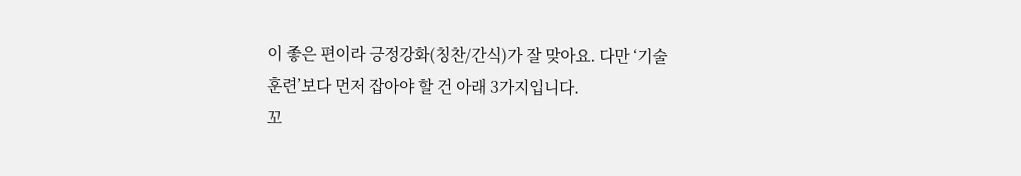이 좋은 편이라 긍정강화(칭찬/간식)가 잘 맞아요. 다만 ‘기술 훈련’보다 먼저 잡아야 할 건 아래 3가지입니다.
꼬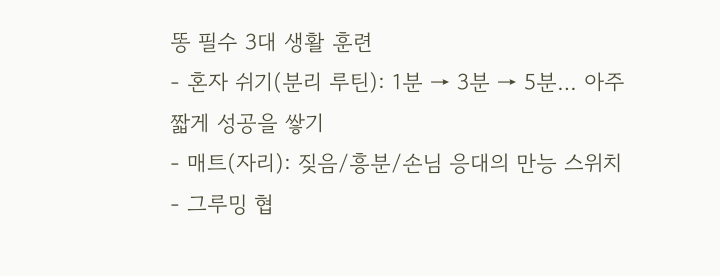똥 필수 3대 생활 훈련
- 혼자 쉬기(분리 루틴): 1분 → 3분 → 5분… 아주 짧게 성공을 쌓기
- 매트(자리): 짖음/흥분/손님 응대의 만능 스위치
- 그루밍 협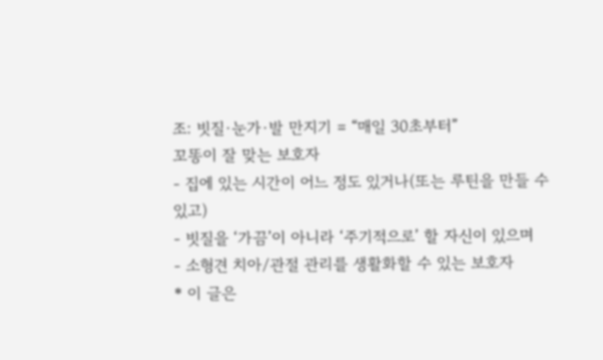조: 빗질·눈가·발 만지기 = “매일 30초부터”
꼬똥이 잘 맞는 보호자
- 집에 있는 시간이 어느 정도 있거나(또는 루틴을 만들 수 있고)
- 빗질을 ‘가끔’이 아니라 ‘주기적으로’ 할 자신이 있으며
- 소형견 치아/관절 관리를 생활화할 수 있는 보호자
* 이 글은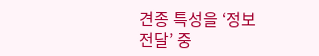견종 특성을 ‘정보 전달’ 중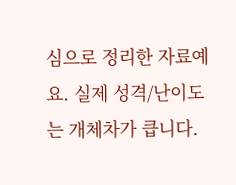심으로 정리한 자료예요. 실제 성격/난이도는 개체차가 큽니다.